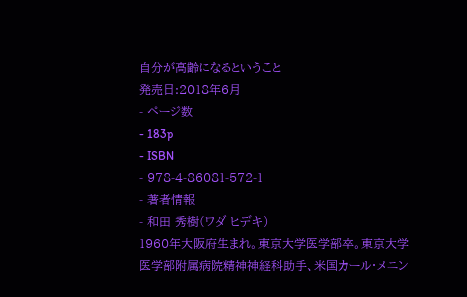自分が高齢になるということ
発売日:2018年6月
- ページ数
- 183p
- ISBN
- 978-4-86081-572-1
- 著者情報
- 和田 秀樹(ワダ ヒデキ)
1960年大阪府生まれ。東京大学医学部卒。東京大学医学部附属病院精神神経科助手、米国カール・メニン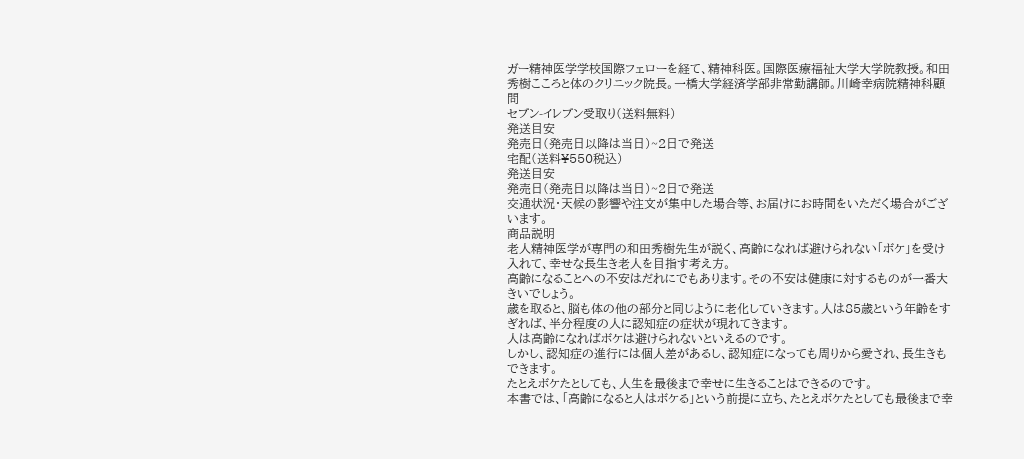ガー精神医学学校国際フェローを経て、精神科医。国際医療福祉大学大学院教授。和田秀樹こころと体のクリニック院長。一橋大学経済学部非常勤講師。川崎幸病院精神科顧問
セブン-イレブン受取り(送料無料)
発送目安
発売日(発売日以降は当日)~2日で発送
宅配(送料¥550税込)
発送目安
発売日(発売日以降は当日)~2日で発送
交通状況・天候の影響や注文が集中した場合等、お届けにお時間をいただく場合がございます。
商品説明
老人精神医学が専門の和田秀樹先生が説く、高齢になれば避けられない「ボケ」を受け入れて、幸せな長生き老人を目指す考え方。
高齢になることへの不安はだれにでもあります。その不安は健康に対するものが一番大きいでしょう。
歳を取ると、脳も体の他の部分と同じように老化していきます。人は85歳という年齢をすぎれば、半分程度の人に認知症の症状が現れてきます。
人は高齢になればボケは避けられないといえるのです。
しかし、認知症の進行には個人差があるし、認知症になっても周りから愛され、長生きもできます。
たとえボケたとしても、人生を最後まで幸せに生きることはできるのです。
本書では、「高齢になると人はボケる」という前提に立ち、たとえボケたとしても最後まで幸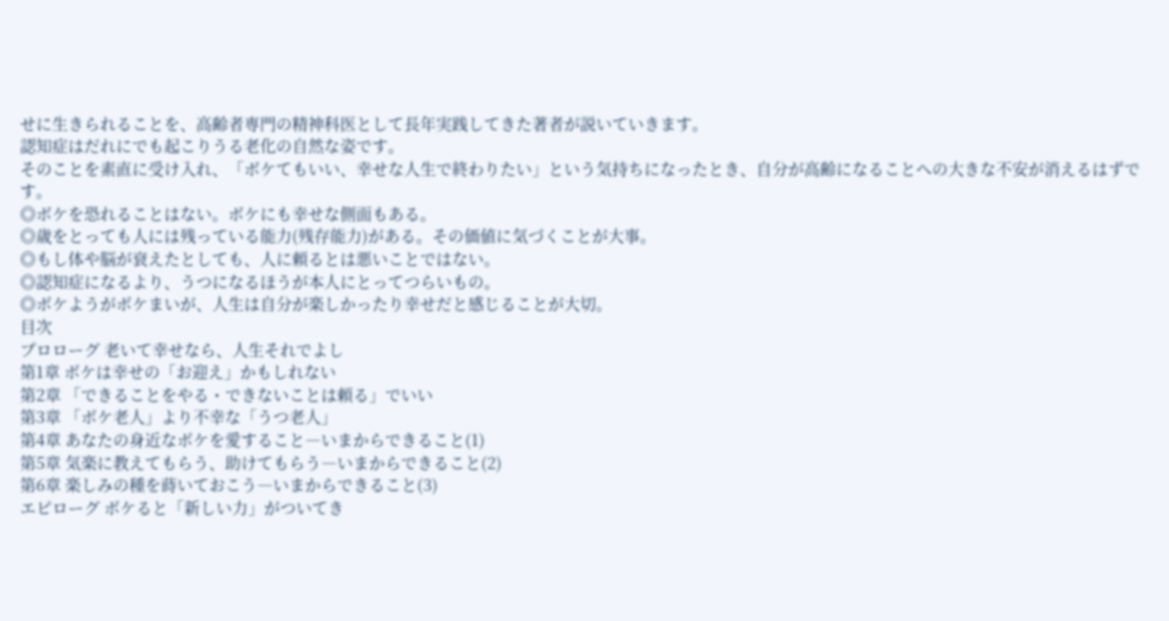せに生きられることを、高齢者専門の精神科医として長年実践してきた著者が説いていきます。
認知症はだれにでも起こりうる老化の自然な姿です。
そのことを素直に受け入れ、「ボケてもいい、幸せな人生で終わりたい」という気持ちになったとき、自分が高齢になることへの大きな不安が消えるはずです。
◎ボケを恐れることはない。ボケにも幸せな側面もある。
◎歳をとっても人には残っている能力(残存能力)がある。その価値に気づくことが大事。
◎もし体や脳が衰えたとしても、人に頼るとは悪いことではない。
◎認知症になるより、うつになるほうが本人にとってつらいもの。
◎ボケようがボケまいが、人生は自分が楽しかったり幸せだと感じることが大切。
目次
プロローグ 老いて幸せなら、人生それでよし
第1章 ボケは幸せの「お迎え」かもしれない
第2章 「できることをやる・できないことは頼る」でいい
第3章 「ボケ老人」より不幸な「うつ老人」
第4章 あなたの身近なボケを愛すること―いまからできること(1)
第5章 気楽に教えてもらう、助けてもらう―いまからできること(2)
第6章 楽しみの種を蒔いておこう―いまからできること(3)
エピローグ ボケると「新しい力」がついてき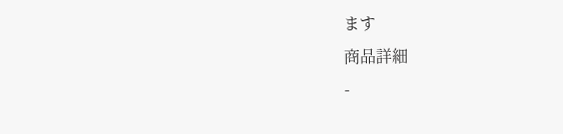ます
商品詳細
-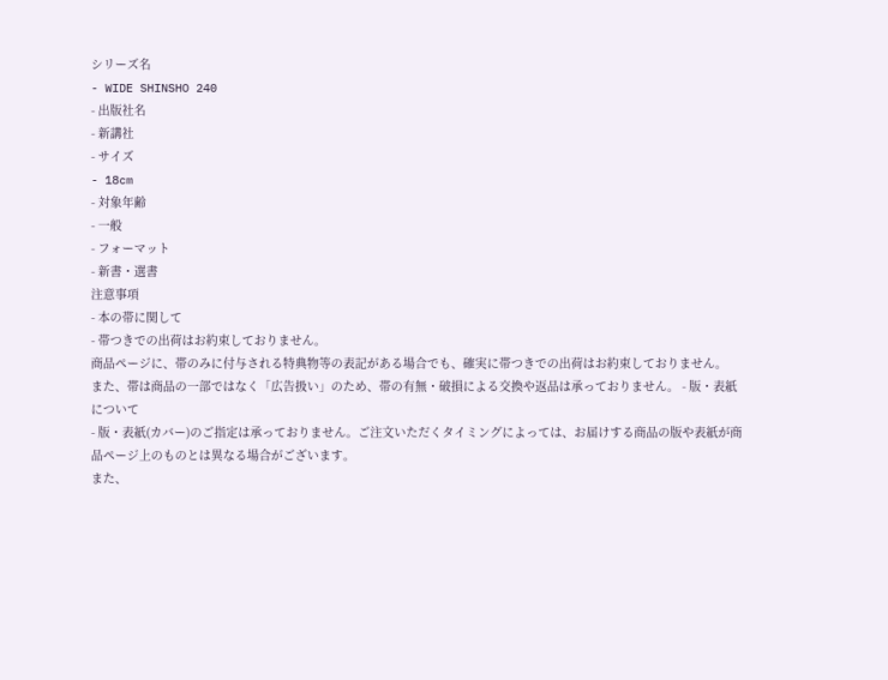シリーズ名
- WIDE SHINSHO 240
- 出版社名
- 新講社
- サイズ
- 18cm
- 対象年齢
- 一般
- フォーマット
- 新書・選書
注意事項
- 本の帯に関して
- 帯つきでの出荷はお約束しておりません。
商品ページに、帯のみに付与される特典物等の表記がある場合でも、確実に帯つきでの出荷はお約束しておりません。
また、帯は商品の一部ではなく「広告扱い」のため、帯の有無・破損による交換や返品は承っておりません。 - 版・表紙について
- 版・表紙(カバー)のご指定は承っておりません。ご注文いただくタイミングによっては、お届けする商品の版や表紙が商品ページ上のものとは異なる場合がございます。
また、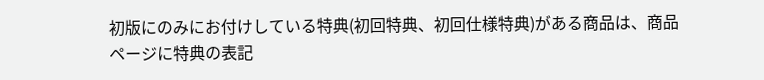初版にのみにお付けしている特典(初回特典、初回仕様特典)がある商品は、商品ページに特典の表記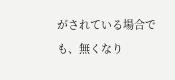がされている場合でも、無くなり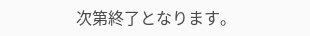次第終了となります。